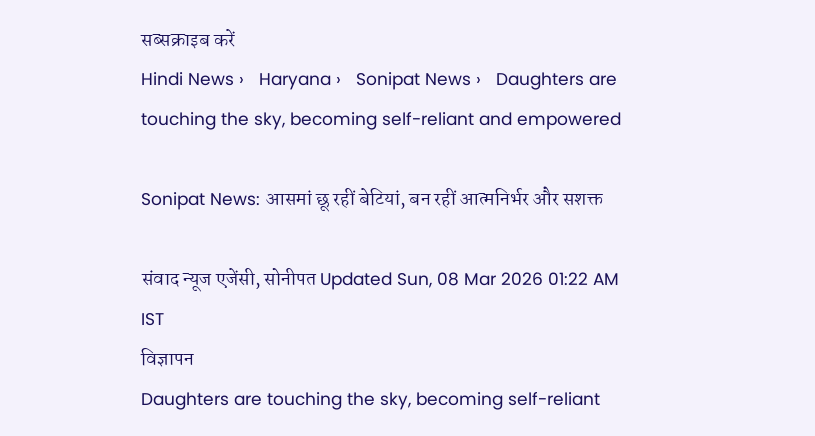सब्सक्राइब करें
Hindi News ›   Haryana ›   Sonipat News ›   Daughters are touching the sky, becoming self-reliant and empowered

Sonipat News: आसमां छू रहीं बेटियां, बन रहीं आत्मनिर्भर और सशक्त

संवाद न्यूज एजेंसी, सोनीपत Updated Sun, 08 Mar 2026 01:22 AM IST
विज्ञापन
Daughters are touching the sky, becoming self-reliant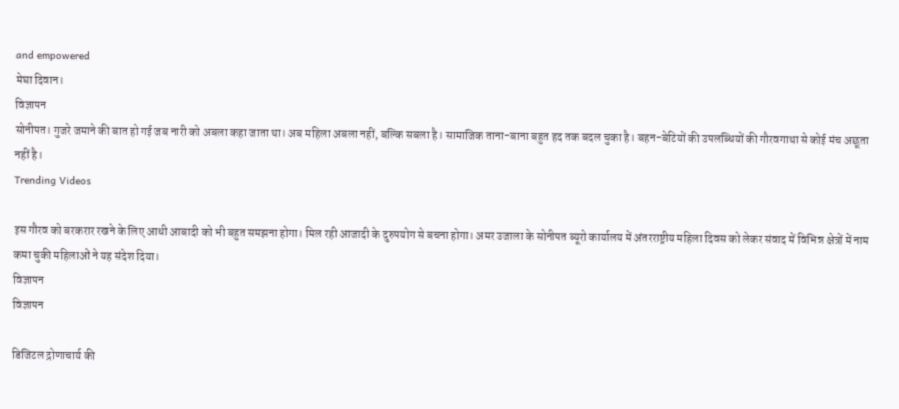and empowered
मेघा दिवान।
विज्ञापन
सोनीपत। गुजरे जमाने की बात हो गई जब नारी को अबला कहा जाता था। अब महिला अबला नहीं, बल्कि सबला है। सामाजिक ताना-बाना बहुत हद तक बदल चुका है। बहन-बेटियों की उपलब्धियों की गौरवगाथा से कोई मंच अछूता नहीं है।
Trending Videos

इस गौरव को बरकरार रखने के लिए आधी आबादी को भी बहुत समझना होगा। मिल रही आजादी के दुरुपयोग से बचना होगा। अमर उजाला के सोनीपत ब्यूरो कार्यालय में अंतरराष्ट्रीय महिला दिवस को लेकर संवाद में विभिन्न क्षेत्रों में नाम कमा चुकी महिलाओं ने यह संदेश दिया।
विज्ञापन
विज्ञापन

डिजिटल द्रोणाचार्य की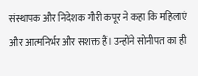संस्थापक और निदेशक गौरी कपूर ने कहा कि महिलाएं और आत्मनिर्भर और सशक्त हैं। उन्होंने सोनीपत का ही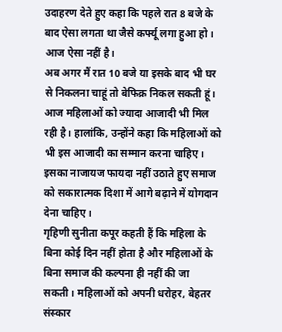उदाहरण देते हुए कहा कि पहले रात 8 बजे के बाद ऐसा लगता था जैसे कर्फ्यू लगा हुआ हो। आज ऐसा नहीं है।
अब अगर मैं रात 10 बजे या इसके बाद भी घर से निकलना चाहूं तो बेफिक्र निकल सकती हूं। आज महिलाओं को ज्यादा आजादी भी मिल रही है। हालांकि, उन्होंने कहा कि महिलाओं को भी इस आजादी का सम्मान करना चाहिए। इसका नाजायज फायदा नहीं उठाते हुए समाज को सकारात्मक दिशा में आगे बढ़ाने में योगदान देना चाहिए।
गृहिणी सुनीता कपूर कहती हैं कि महिला के बिना कोई दिन नहीं होता है और महिलाओं के बिना समाज की कल्पना ही नहीं की जा सकती। महिलाओं को अपनी धरोहर, बेहतर संस्कार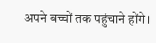अपने बच्चों तक पहुंचाने होंगे।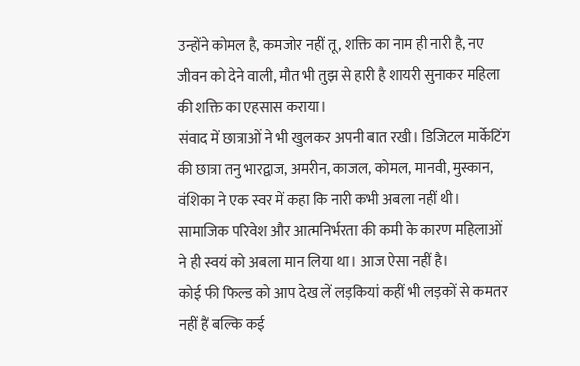उन्होंने कोमल है, कमजोर नहीं तू, शक्ति का नाम ही नारी है, नए जीवन को देने वाली, मौत भी तुझ से हारी है शायरी सुनाकर महिला की शक्ति का एहसास कराया।
संवाद में छात्राओं ने भी खुलकर अपनी बात रखी। डिजिटल मार्केटिंग की छात्रा तनु भारद्वाज, अमरीन, काजल, कोमल, मानवी, मुस्कान, वंशिका ने एक स्वर में कहा कि नारी कभी अबला नहीं थी। सामाजिक परिवेश और आत्मनिर्भरता की कमी के कारण महिलाओं ने ही स्वयं को अबला मान लिया था। आज ऐसा नहीं है।
कोई फी फिल्ड को आप देख लें लड़कियां कहीं भी लड़कों से कमतर नहीं हैं बल्कि कई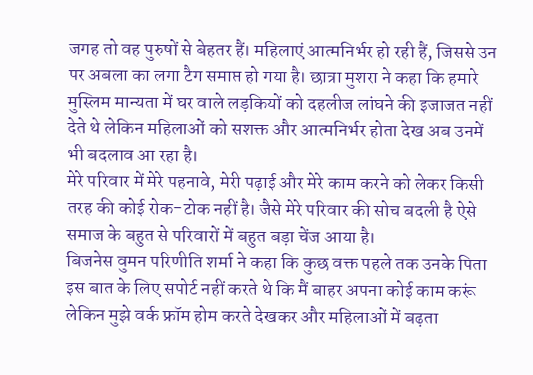जगह तो वह पुरुषों से बेहतर हैं। महिलाएं आत्मनिर्भर हो रही हैं, जिससे उन पर अबला का लगा टैग समाप्त हो गया है। छात्रा मुशरा ने कहा कि हमारे मुस्लिम मान्यता में घर वाले लड़कियों को दहलीज लांघने की इजाजत नहीं देते थे लेकिन महिलाओं को सशक्त और आत्मनिर्भर होता देख अब उनमें भी बदलाव आ रहा है।
मेरे परिवार में मेरे पहनावे, मेरी पढ़ाई और मेरे काम करने को लेकर किसी तरह की कोई रोक-टोक नहीं है। जैसे मेरे परिवार की सोच बदली है ऐसे समाज के बहुत से परिवारों में बहुत बड़ा चेंज आया है।
बिजनेस वुमन परिणीति शर्मा ने कहा कि कुछ वक्त पहले तक उनके पिता इस बात के लिए सपोर्ट नहीं करते थे कि मैं बाहर अपना कोई काम करूं लेकिन मुझे वर्क फ्रॉम होम करते देखकर और महिलाओं में बढ़ता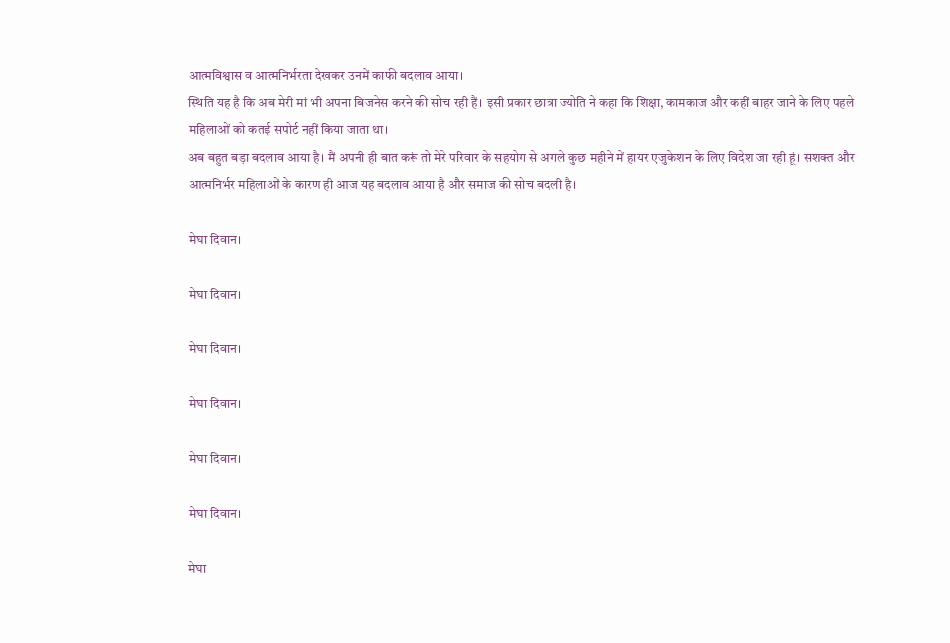आत्मविश्वास व आत्मनिर्भरता देखकर उनमें काफी बदलाव आया।
स्थिति यह है कि अब मेरी मां भी अपना बिजनेस करने की सोच रही हैं। इसी प्रकार छात्रा ज्योति ने कहा कि शिक्षा, कामकाज और कहीं बाहर जाने के लिए पहले महिलाओं को कतई सपोर्ट नहीं किया जाता था।
अब बहुत बड़ा बदलाव आया है। मैं अपनी ही बात करूं तो मेरे परिवार के सहयोग से अगले कुछ महीने में हायर एजुकेशन के लिए विदेश जा रही हूं। सशक्त और आत्मनिर्भर महिलाओं के कारण ही आज यह बदलाव आया है और समाज की सोच बदली है।

मेघा दिवान।

मेघा दिवान।

मेघा दिवान।

मेघा दिवान।

मेघा दिवान।

मेघा दिवान।

मेघा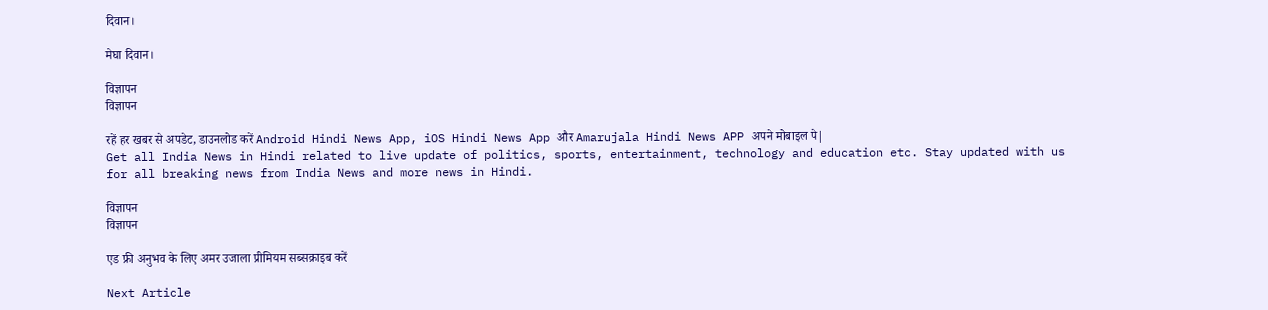दिवान।

मेघा दिवान।

विज्ञापन
विज्ञापन

रहें हर खबर से अपडेट, डाउनलोड करें Android Hindi News App, iOS Hindi News App और Amarujala Hindi News APP अपने मोबाइल पे|
Get all India News in Hindi related to live update of politics, sports, entertainment, technology and education etc. Stay updated with us for all breaking news from India News and more news in Hindi.

विज्ञापन
विज्ञापन

एड फ्री अनुभव के लिए अमर उजाला प्रीमियम सब्सक्राइब करें

Next Article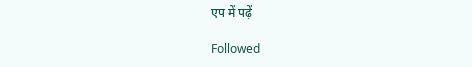एप में पढ़ें

Followed